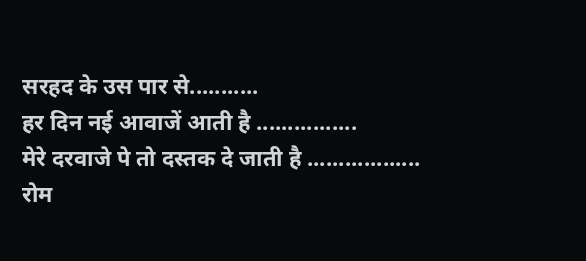सरहद के उस पार से...........
हर दिन नई आवाजें आती है ................
मेरे दरवाजे पे तो दस्तक दे जाती है ..................
रोम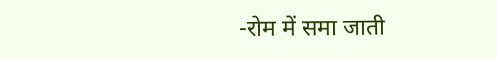-रोम में समा जाती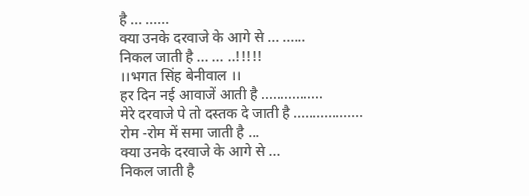है ... ......
क्या उनके दरवाजे के आगे से ... ......
निकल जाती है ... ... ..!!!!!
।।भगत सिंह बेनीवाल ।।
हर दिन नई आवाजें आती है ................
मेरे दरवाजे पे तो दस्तक दे जाती है ..................
रोम -रोम में समा जाती है ...
क्या उनके दरवाजे के आगे से ...
निकल जाती है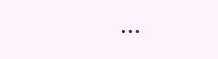...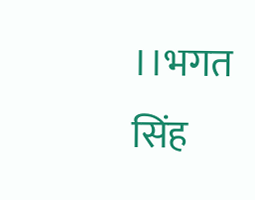।।भगत सिंह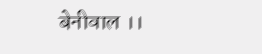बेनीवाल ।।